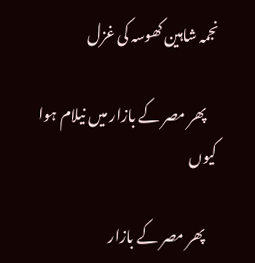نجمہ شاہین کھوسہ کی غزل

    پھر مصر کے بازار میں نیلام ہوا کیوں

    پھر مصر کے بازار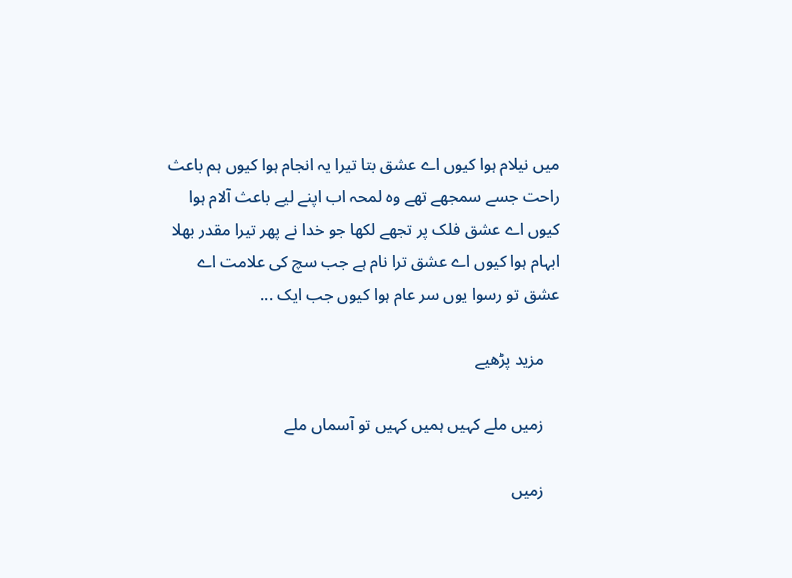میں نیلام ہوا کیوں اے عشق بتا تیرا یہ انجام ہوا کیوں ہم باعث راحت جسے سمجھے تھے وہ لمحہ اب اپنے لیے باعث آلام ہوا کیوں اے عشق فلک پر تجھے لکھا جو خدا نے پھر تیرا مقدر بھلا ابہام ہوا کیوں اے عشق ترا نام ہے جب سچ کی علامت اے عشق تو رسوا یوں سر عام ہوا کیوں جب ایک ...

    مزید پڑھیے

    زمیں ملے کہیں ہمیں کہیں تو آسماں ملے

    زمیں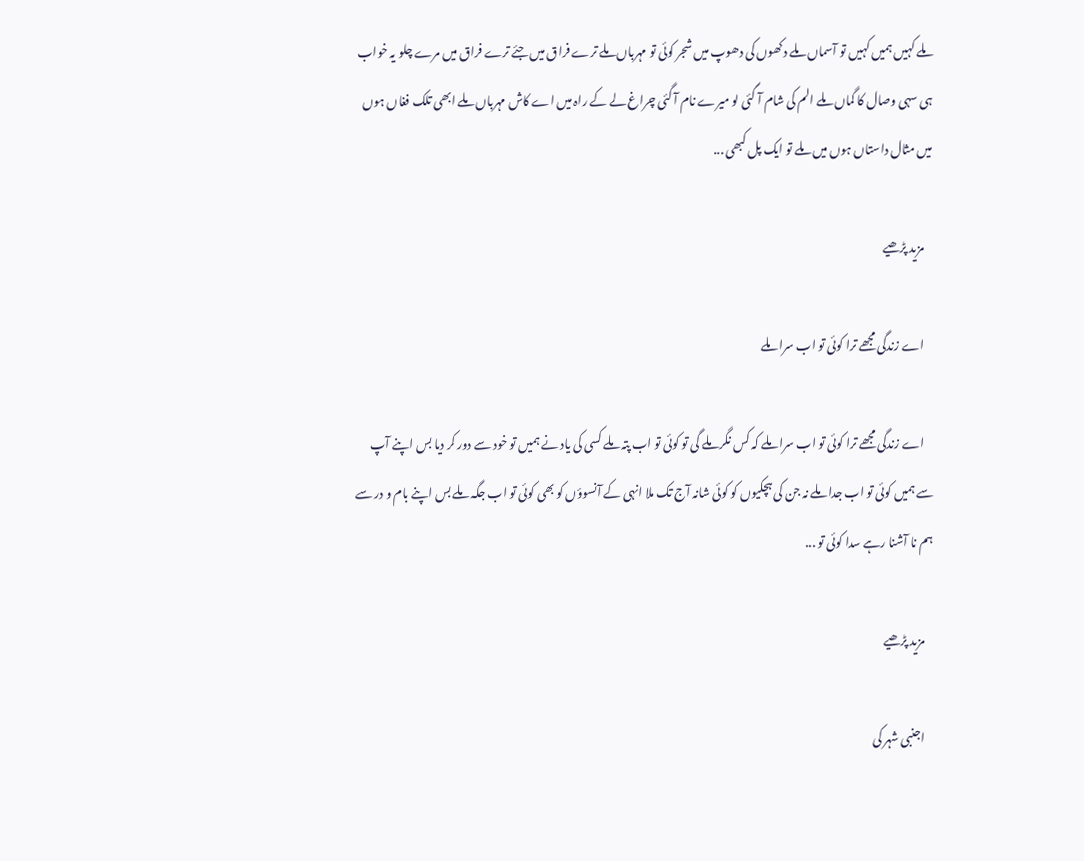ملے کہیں ہمیں کہیں تو آسماں ملے دکھوں کی دھوپ میں شجر کوئی تو مہرباں ملے ترے فراق میں جئے ترے فراق میں مرے چلو یہ خواب ہی سہی وصال کا گماں ملے الم کی شام آ گئی لو میرے نام آ گئی چراغ لے کے راہ میں اے کاش مہرباں ملے ابھی تلک فغاں ہوں میں مثال داستاں ہوں میں ملے تو ایک پل کبھی ...

    مزید پڑھیے

    اے زندگی مجھے ترا کوئی تو اب سرا ملے

    اے زندگی مجھے ترا کوئی تو اب سرا ملے کہ کس نگر ملے گی تو کوئی تو اب پتہ ملے کسی کی یاد نے ہمیں تو خود سے دور کر دیا بس اپنے آپ سے ہمیں کوئی تو اب جدا ملے نہ جن کی ہچکیوں کو کوئی شانہ آج تک ملا انہی کے آنسوؤں کو بھی کوئی تو اب جگہ ملے بس اپنے بام و در سے ہم نا آشنا رہے سدا کوئی تو ...

    مزید پڑھیے

    اجنبی شہر کی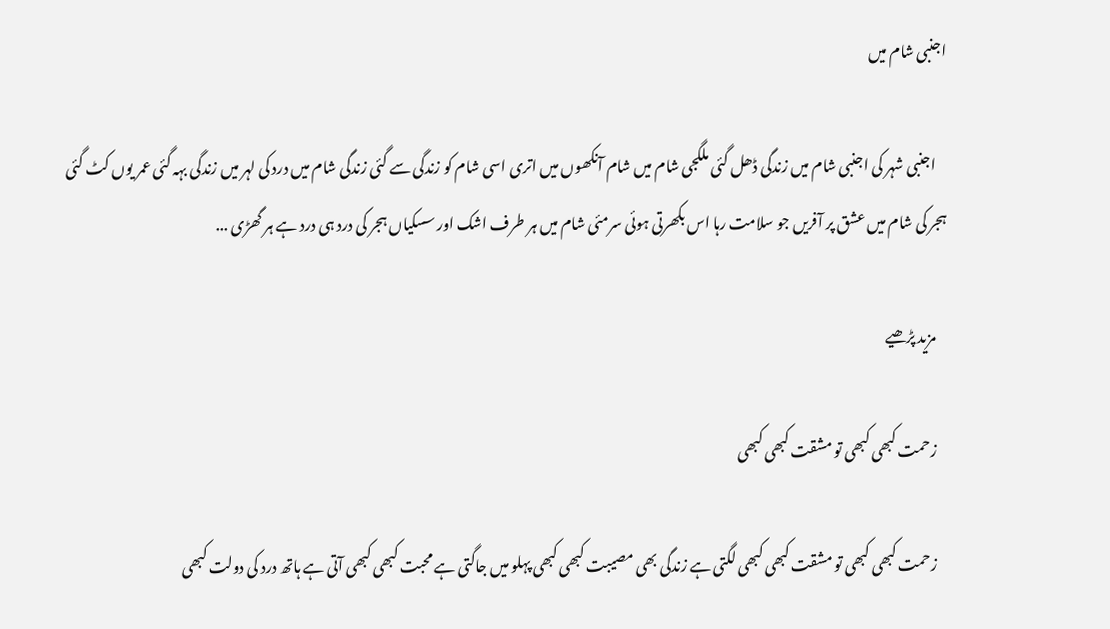اجنبی شام میں

    اجنبی شہر کی اجنبی شام میں زندگی ڈھل گئی ملگجی شام میں شام آنکھوں میں اتری اسی شام کو زندگی سے گئی زندگی شام میں درد کی لہر میں زندگی بہہ گئی عمر یوں کٹ گئی ہجر کی شام میں عشق پر آفریں جو سلامت رہا اس بکھرتی ہوئی سرمئی شام میں ہر طرف اشک اور سسکیاں ہجر کی درد ہی درد ہے ہر گھڑی ...

    مزید پڑھیے

    زحمت کبھی کبھی تو مشقت کبھی کبھی

    زحمت کبھی کبھی تو مشقت کبھی کبھی لگتی ہے زندگی بھی مصیبت کبھی کبھی پہلو میں جاگتی ہے محبت کبھی کبھی آتی ہے ہاتھ درد کی دولت کبھی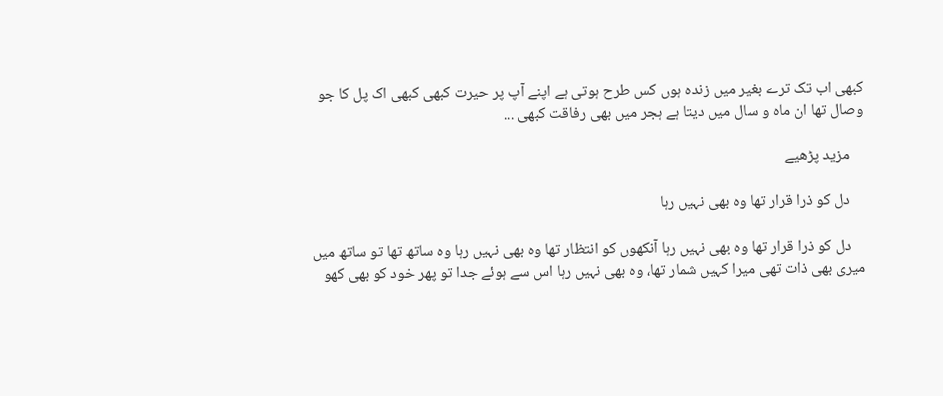کبھی اب تک ترے بغیر میں زندہ ہوں کس طرح ہوتی ہے اپنے آپ پر حیرت کبھی کبھی اک پل کا جو وصال تھا ان ماہ و سال میں دیتا ہے ہجر میں بھی رفاقت کبھی ...

    مزید پڑھیے

    دل کو ذرا قرار تھا وہ بھی نہیں رہا

    دل کو ذرا قرار تھا وہ بھی نہیں رہا آنکھوں کو انتظار تھا وہ بھی نہیں رہا وہ ساتھ تھا تو ساتھ میں میری بھی ذات تھی میرا کہیں شمار تھا، وہ بھی نہیں رہا اس سے ہوئے جدا تو پھر خود کو بھی کھو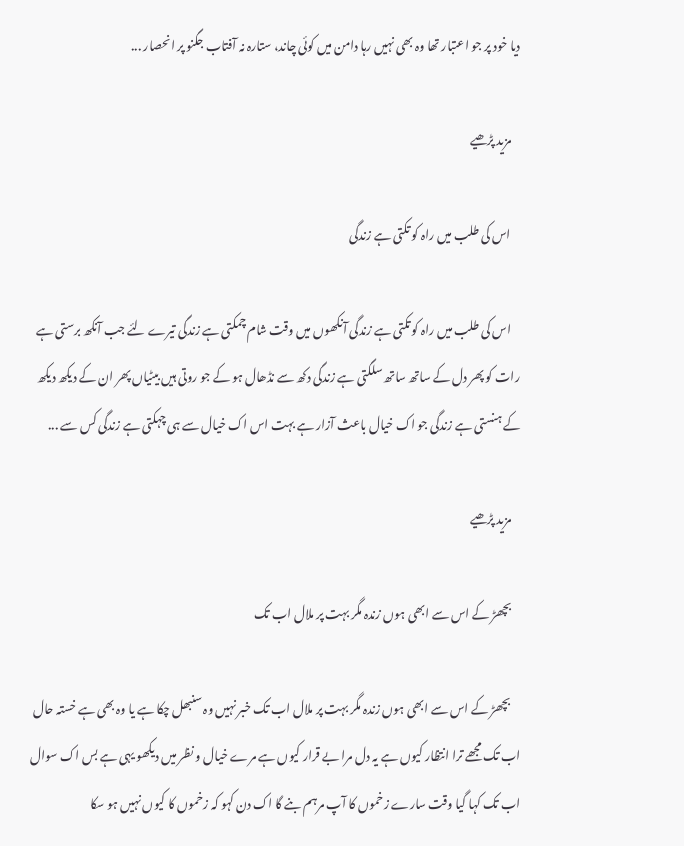دیا خود پر جو اعتبار تھا وہ بھی نہیں رہا دامن میں کوئی چاند، ستارہ نہ آفتاب جگنو پر انحصار ...

    مزید پڑھیے

    اس کی طلب میں راہ کو تکتی ہے زندگی

    اس کی طلب میں راہ کو تکتی ہے زندگی آنکھوں میں وقت شام چمکتی ہے زندگی تیرے لئے جب آنکھ برستی ہے رات کو پھر دل کے ساتھ ساتھ سلگتی ہے زندگی دکھ سے نڈھال ہو کے جو روتی ہیں بیٹیاں پھر ان کے دیکھ دیکھ کے ہنستی ہے زندگی جو اک خیال باعث آزار ہے بہت اس اک خیال سے ہی چہکتی ہے زندگی کس سے ...

    مزید پڑھیے

    بچھڑ کے اس سے ابھی ہوں زندہ مگر بہت پر ملال اب تک

    بچھڑ کے اس سے ابھی ہوں زندہ مگر بہت پر ملال اب تک خبر نہیں وہ سنبھل چکا ہے یا وہ بھی ہے خستہ حال اب تک مجھے ترا انتظار کیوں ہے یہ دل مرا بے قرار کیوں ہے مرے خیال و نظر میں دیکھو یہی ہے بس اک سوال اب تک کہا گیا وقت سارے زخموں کا آپ مرہم بنے گا اک دن کہو کہ زخموں کا کیوں نہیں ہو سکا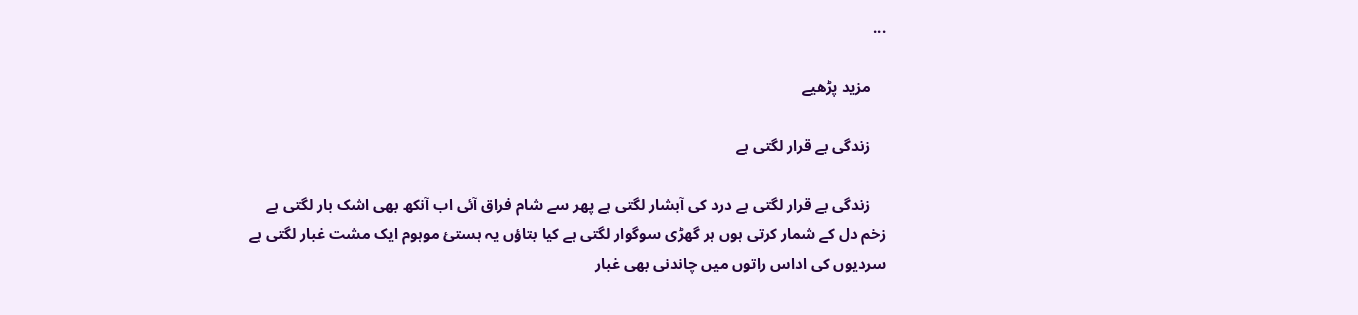...

    مزید پڑھیے

    زندگی بے قرار لگتی ہے

    زندگی بے قرار لگتی ہے درد کی آبشار لگتی ہے پھر سے شام فراق آئی اب آنکھ بھی اشک بار لگتی ہے زخم دل کے شمار کرتی ہوں ہر گھڑی سوگوار لگتی ہے کیا بتاؤں یہ ہستئ موہوم ایک مشت غبار لگتی ہے سردیوں کی اداس راتوں میں چاندنی بھی غبار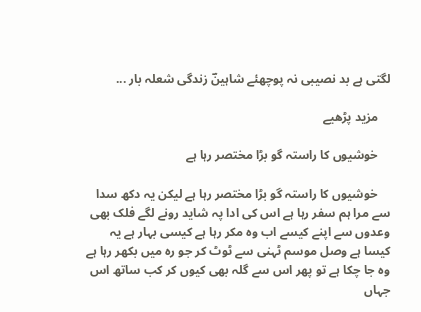لگتی ہے بد نصیبی نہ پوچھئے شاہینؔ زندگی شعلہ بار ...

    مزید پڑھیے

    خوشیوں کا راستہ گو بڑا مختصر رہا ہے

    خوشیوں کا راستہ گو بڑا مختصر رہا ہے لیکن یہ دکھ سدا سے مرا ہم سفر رہا ہے اس کی ادا پہ شاید رونے لگے فلک بھی وعدوں سے اپنے کیسے اب وہ مکر رہا ہے کیسی بہار ہے یہ کیسا ہے وصل موسم ٹہنی سے ٹوٹ کر جو رہ میں بکھر رہا ہے وہ جا چکا ہے تو پھر اس سے گلہ بھی کیوں کر کب ساتھ اس جہاں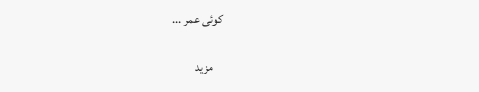کوئی عمر ...

    مزید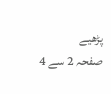پڑھیے
صفحہ 2 سے 4